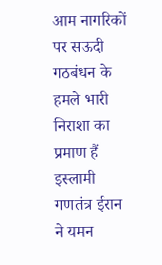आम नागरिकों पर सऊदी गठबंधन के हमले भारी निराशा का प्रमाण हैं
इस्लामी गणतंत्र ईरान ने यमन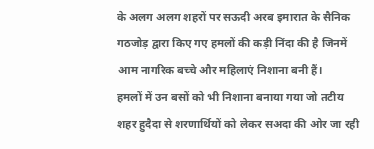के अलग अलग शहरों पर सऊदी अरब इमारात के सैनिक गठजोड़ द्वारा किए गए हमलों की कड़ी निंदा की है जिनमें आम नागरिक बच्चे और महिलाएं निशाना बनी हैं।
हमलों में उन बसों को भी निशाना बनाया गया जो तटीय शहर हुदैदा से शरणार्थियों को लेकर सअदा की ओर जा रही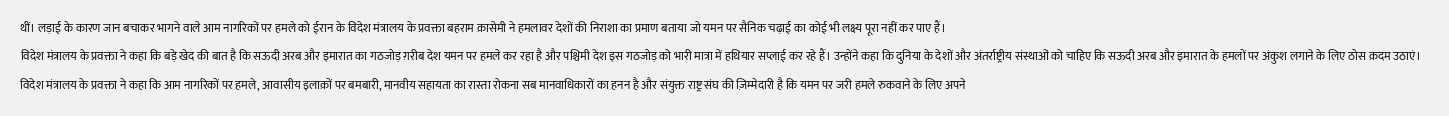थीं। लड़ाई के कारण जान बचाकर भागने वाले आम नागरिकों पर हमले को ईरान के विदेश मंत्रालय के प्रवक्ता बहराम क़ासेमी ने हमलावर देशों की निराशा का प्रमाण बताया जो यमन पर सैनिक चढ़ाई का कोई भी लक्ष्य पूरा नहीं कर पाए हैं।
विदेश मंत्रालय के प्रवक्ता ने कहा कि बड़े खेद की बात है कि सऊदी अरब और इमारात का गठजोड़ ग़रीब देश यमन पर हमले कर रहा है और पश्चिमी देश इस गठजोड़ को भारी मात्रा में हथियार सप्लाई कर रहे हैं। उन्होंने कहा कि दुनिया के देशों और अंतर्राष्ट्रीय संस्थाओं को चाहिए कि सऊदी अरब और इमारात के हमलों पर अंकुश लगाने के लिए ठोस क़दम उठाएं।
विदेश मंत्रालय के प्रवक्ता ने कहा कि आम नागरिकों पर हमले, आवासीय इलाक़ों पर बमबारी, मानवीय सहायता का रास्ता रोकना सब मानवाधिकारों का हनन है और संयुक्त राष्ट्र संघ की ज़िम्मेदारी है कि यमन पर जरी हमले रुकवाने के लिए अपने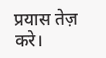प्रयास तेज़ करे।